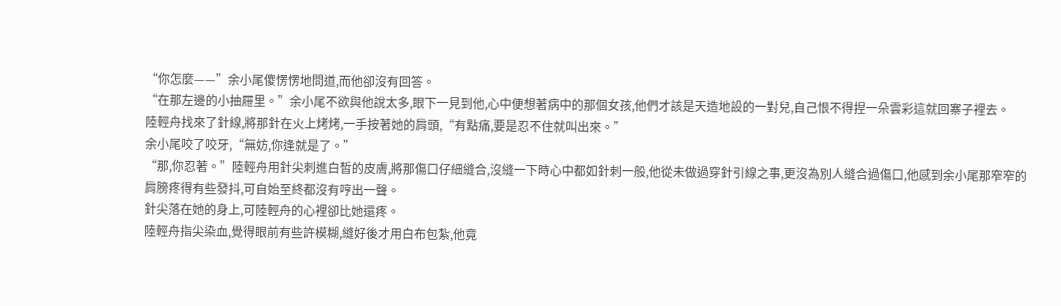“你怎麼——”余小尾傻愣愣地問道,而他卻沒有回答。
“在那左邊的小抽屜里。”余小尾不欲與他說太多,眼下一見到他,心中便想著病中的那個女孩,他們才該是天造地設的一對兒,自己恨不得捏一朵雲彩這就回寨子裡去。
陸輕舟找來了針線,將那針在火上烤烤,一手按著她的肩頭,“有點痛,要是忍不住就叫出來。”
余小尾咬了咬牙,“無妨,你逢就是了。”
“那,你忍著。”陸輕舟用針尖刺進白皙的皮膚,將那傷口仔細縫合,沒縫一下時心中都如針刺一般,他從未做過穿針引線之事,更沒為別人縫合過傷口,他感到余小尾那窄窄的肩膀疼得有些發抖,可自始至終都沒有哼出一聲。
針尖落在她的身上,可陸輕舟的心裡卻比她還疼。
陸輕舟指尖染血,覺得眼前有些許模糊,縫好後才用白布包紮,他竟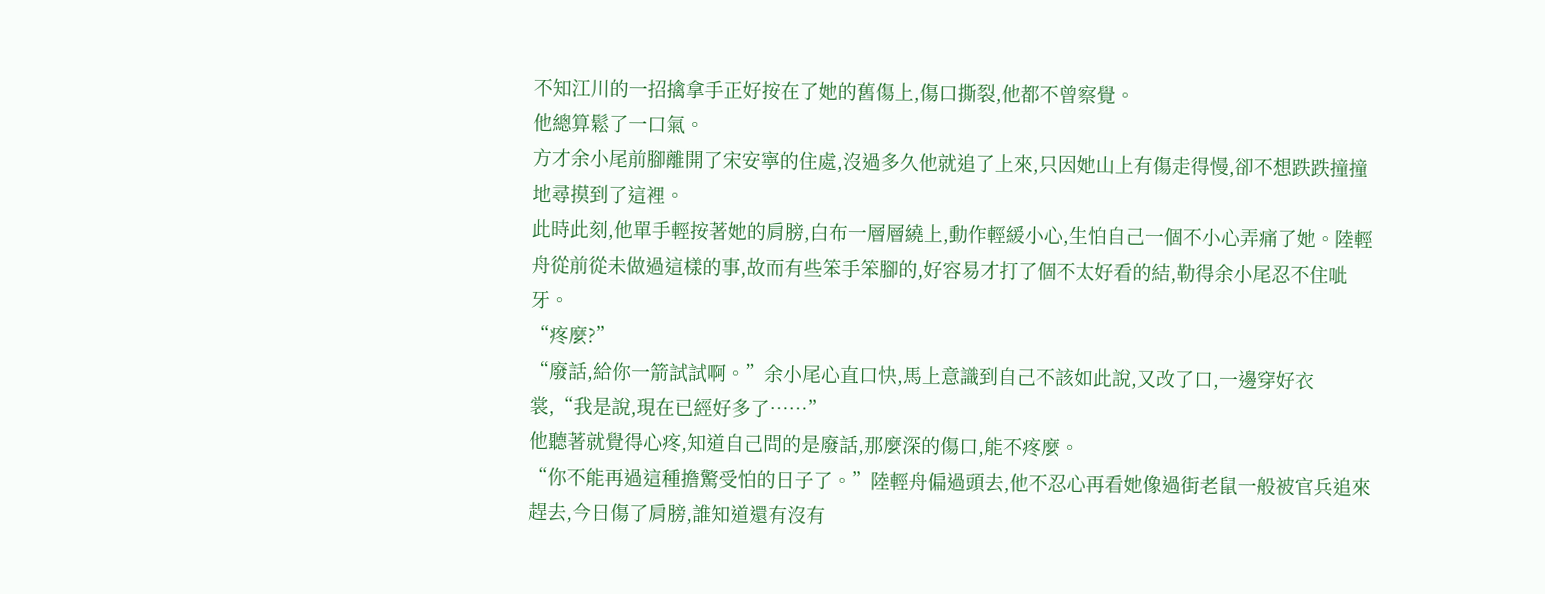不知江川的一招擒拿手正好按在了她的舊傷上,傷口撕裂,他都不曾察覺。
他總算鬆了一口氣。
方才余小尾前腳離開了宋安寧的住處,沒過多久他就追了上來,只因她山上有傷走得慢,卻不想跌跌撞撞地尋摸到了這裡。
此時此刻,他單手輕按著她的肩膀,白布一層層繞上,動作輕緩小心,生怕自己一個不小心弄痛了她。陸輕舟從前從未做過這樣的事,故而有些笨手笨腳的,好容易才打了個不太好看的結,勒得余小尾忍不住呲牙。
“疼麼?”
“廢話,給你一箭試試啊。”余小尾心直口快,馬上意識到自己不該如此說,又改了口,一邊穿好衣裳,“我是說,現在已經好多了……”
他聽著就覺得心疼,知道自己問的是廢話,那麼深的傷口,能不疼麼。
“你不能再過這種擔驚受怕的日子了。”陸輕舟偏過頭去,他不忍心再看她像過街老鼠一般被官兵追來趕去,今日傷了肩膀,誰知道還有沒有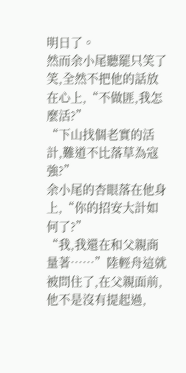明日了。
然而余小尾聽罷只笑了笑,全然不把他的話放在心上,“不做匪,我怎麼活?”
“下山找個老實的活計,難道不比落草為寇強?”
余小尾的杏眼落在他身上,“你的招安大計如何了?”
“我,我還在和父親商量著……”陸輕舟這就被問住了,在父親面前,他不是沒有提起過,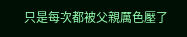只是每次都被父親厲色壓了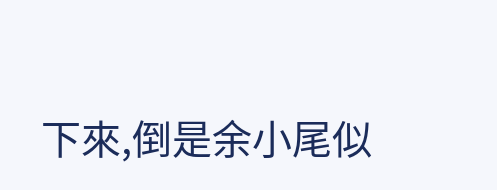下來,倒是余小尾似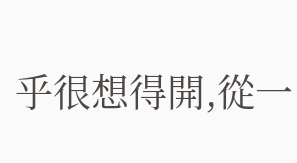乎很想得開,從一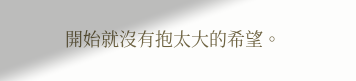開始就沒有抱太大的希望。